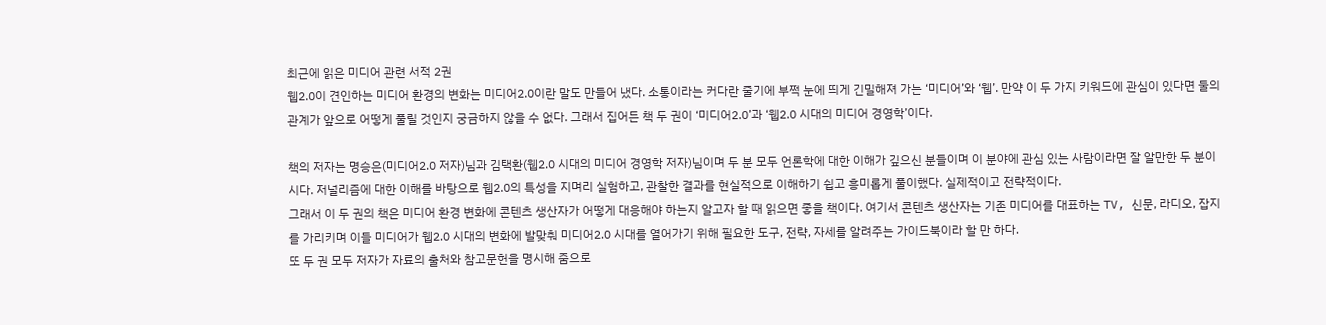최근에 읽은 미디어 관련 서적 2권
웹2.0이 견인하는 미디어 환경의 변화는 미디어2.0이란 말도 만들어 냈다. 소통이라는 커다란 줄기에 부쩍 눈에 띄게 긴밀해져 가는 ‘미디어’와 ‘웹’. 만약 이 두 가지 키워드에 관심이 있다면 둘의 관계가 앞으로 어떻게 풀릴 것인지 궁금하지 않을 수 없다. 그래서 집어든 책 두 권이 ‘미디어2.0’과 ‘웹2.0 시대의 미디어 경영학’이다.

책의 저자는 명승은(미디어2.0 저자)님과 김택환(웹2.0 시대의 미디어 경영학 저자)님이며 두 분 모두 언론학에 대한 이해가 깊으신 분들이며 이 분야에 관심 있는 사람이라면 잘 알만한 두 분이시다. 저널리즘에 대한 이해를 바탕으로 웹2.0의 특성을 지며리 실험하고, 관찰한 결과를 현실적으로 이해하기 쉽고 흥미롭게 풀이했다. 실제적이고 전략적이다.
그래서 이 두 권의 책은 미디어 환경 변화에 콘텐츠 생산자가 어떻게 대응해야 하는지 알고자 할 때 읽으면 좋을 책이다. 여기서 콘텐츠 생산자는 기존 미디어를 대표하는 TV, 신문, 라디오, 잡지를 가리키며 이들 미디어가 웹2.0 시대의 변화에 발맞춰 미디어2.0 시대를 열어가기 위해 필요한 도구, 전략, 자세를 알려주는 가이드북이라 할 만 하다.
또 두 권 모두 저자가 자료의 출처와 참고문헌을 명시해 줌으로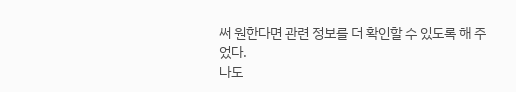써 원한다면 관련 정보를 더 확인할 수 있도록 해 주었다.
나도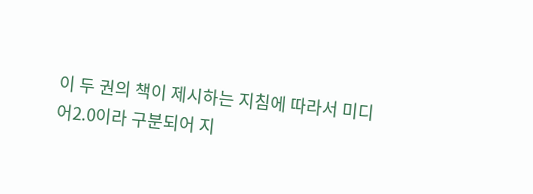이 두 권의 책이 제시하는 지침에 따라서 미디어2.0이라 구분되어 지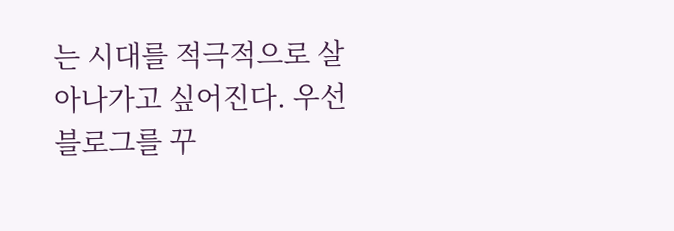는 시대를 적극적으로 살아나가고 싶어진다. 우선 블로그를 꾸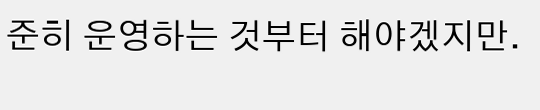준히 운영하는 것부터 해야겠지만.